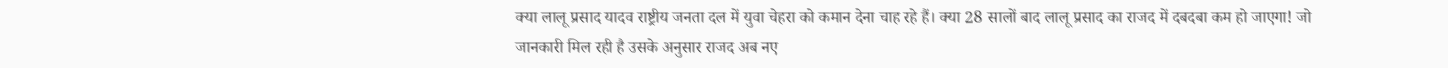क्या लालू प्रसाद यादव राष्ट्रीय जनता दल में युवा चेहरा को कमान देना चाह रहे हैं। क्या 28 सालों बाद लालू प्रसाद का राजद में दबदबा कम हो जाएगा! जो जानकारी मिल रही है उसके अनुसार राजद अब नए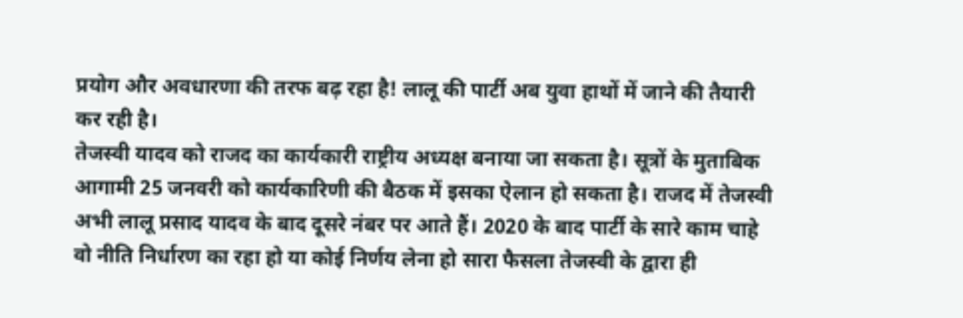प्रयोग और अवधारणा की तरफ बढ़ रहा है! लालू की पार्टी अब युवा हाथों में जाने की तैयारी कर रही है।
तेजस्वी यादव को राजद का कार्यकारी राष्ट्रीय अध्यक्ष बनाया जा सकता है। सूत्रों के मुताबिक आगामी 25 जनवरी को कार्यकारिणी की बैठक में इसका ऐलान हो सकता है। राजद में तेजस्वी अभी लालू प्रसाद यादव के बाद दूसरे नंबर पर आते हैं। 2020 के बाद पार्टी के सारे काम चाहे वो नीति निर्धारण का रहा हो या कोई निर्णय लेना हो सारा फैसला तेजस्वी के द्वारा ही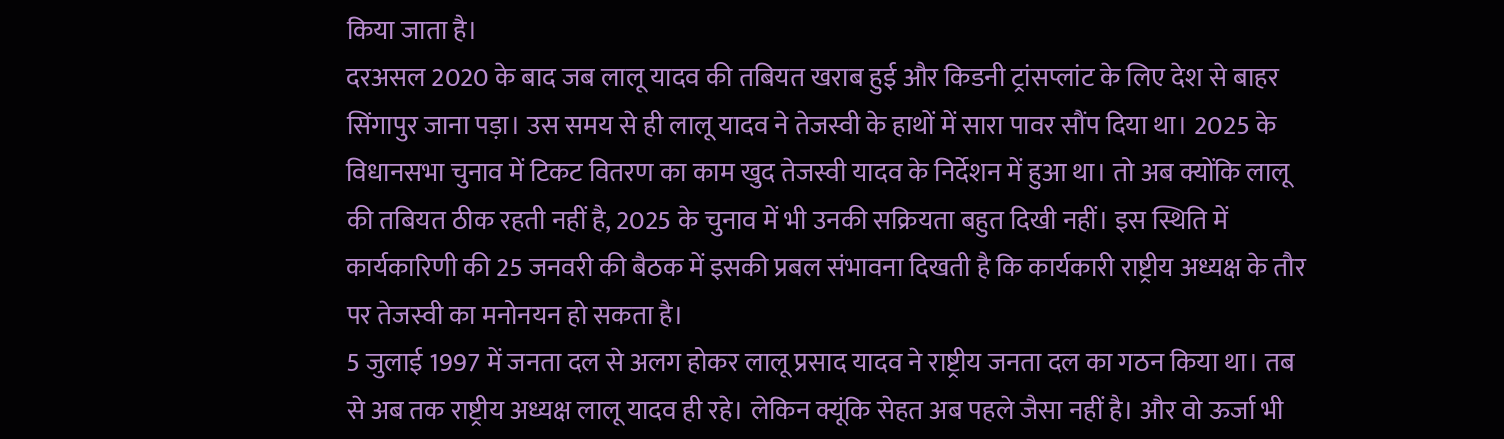किया जाता है।
दरअसल 2020 के बाद जब लालू यादव की तबियत खराब हुई और किडनी ट्रांसप्लांट के लिए देश से बाहर सिंगापुर जाना पड़ा। उस समय से ही लालू यादव ने तेजस्वी के हाथों में सारा पावर सौंप दिया था। 2025 के विधानसभा चुनाव में टिकट वितरण का काम खुद तेजस्वी यादव के निर्देशन में हुआ था। तो अब क्योंकि लालू की तबियत ठीक रहती नहीं है, 2025 के चुनाव में भी उनकी सक्रियता बहुत दिखी नहीं। इस स्थिति में कार्यकारिणी की 25 जनवरी की बैठक में इसकी प्रबल संभावना दिखती है कि कार्यकारी राष्ट्रीय अध्यक्ष के तौर पर तेजस्वी का मनोनयन हो सकता है।
5 जुलाई 1997 में जनता दल से अलग होकर लालू प्रसाद यादव ने राष्ट्रीय जनता दल का गठन किया था। तब से अब तक राष्ट्रीय अध्यक्ष लालू यादव ही रहे। लेकिन क्यूंकि सेहत अब पहले जैसा नहीं है। और वो ऊर्जा भी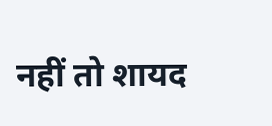नहीं तो शायद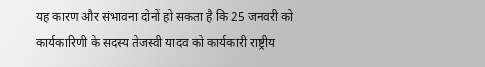यह कारण और संभावना दोनों हो सकता है कि 25 जनवरी को कार्यकारिणी के सदस्य तेजस्वी यादव को कार्यकारी राष्ट्रीय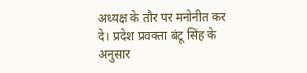अध्यक्ष के तौर पर मनोनीत कर दे। प्रदेश प्रवक्ता बंटू सिंह के अनुसार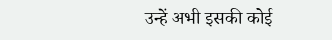उन्हें अभी इसकी कोई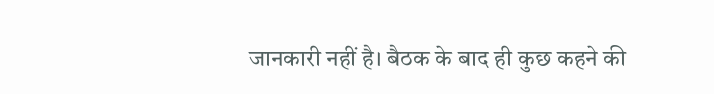जानकारी नहीं है। बैठक के बाद ही कुछ कहने की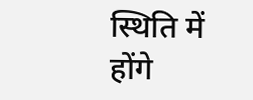स्थिति में होंगे